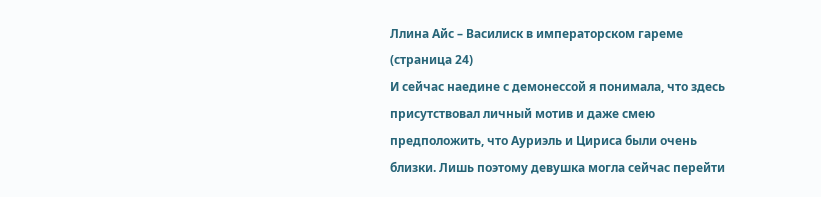Ллина Айс – Василиск в императорском гареме (страница 24)
И сейчас наедине с демонессой я понимала, что здесь присутствовал личный мотив и даже смею предположить, что Ауриэль и Цириса были очень близки. Лишь поэтому девушка могла сейчас перейти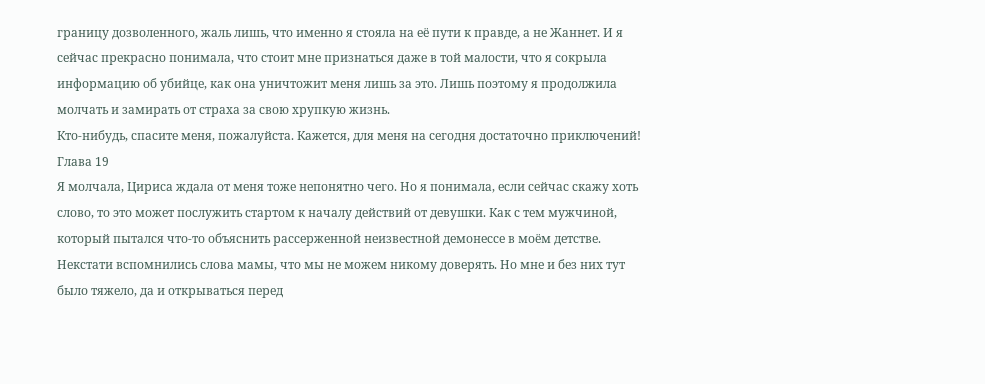границу дозволенного, жаль лишь, что именно я стояла на её пути к правде, а не Жаннет. И я сейчас прекрасно понимала, что стоит мне признаться даже в той малости, что я сокрыла информацию об убийце, как она уничтожит меня лишь за это. Лишь поэтому я продолжила молчать и замирать от страха за свою хрупкую жизнь.
Кто-нибудь, спасите меня, пожалуйста. Кажется, для меня на сегодня достаточно приключений!
Глава 19
Я молчала, Цириса ждала от меня тоже непонятно чего. Но я понимала, если сейчас скажу хоть слово, то это может послужить стартом к началу действий от девушки. Как с тем мужчиной, который пытался что-то объяснить рассерженной неизвестной демонессе в моём детстве.
Некстати вспомнились слова мамы, что мы не можем никому доверять. Но мне и без них тут было тяжело, да и открываться перед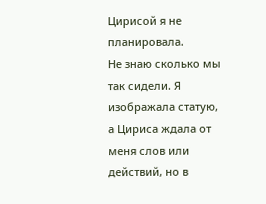Цирисой я не планировала.
Не знаю сколько мы так сидели. Я изображала статую, а Цириса ждала от меня слов или действий, но в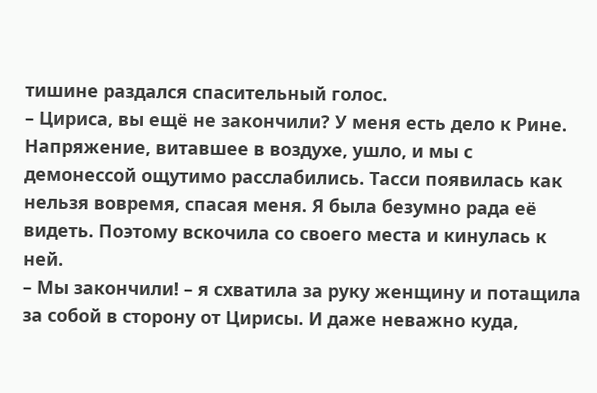тишине раздался спасительный голос.
– Цириса, вы ещё не закончили? У меня есть дело к Рине.
Напряжение, витавшее в воздухе, ушло, и мы с демонессой ощутимо расслабились. Тасси появилась как нельзя вовремя, спасая меня. Я была безумно рада её видеть. Поэтому вскочила со своего места и кинулась к ней.
– Мы закончили! – я схватила за руку женщину и потащила за собой в сторону от Цирисы. И даже неважно куда,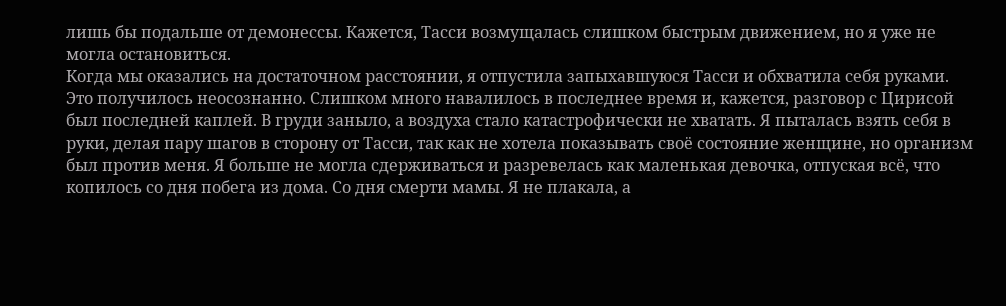лишь бы подальше от демонессы. Кажется, Тасси возмущалась слишком быстрым движением, но я уже не могла остановиться.
Когда мы оказались на достаточном расстоянии, я отпустила запыхавшуюся Тасси и обхватила себя руками. Это получилось неосознанно. Слишком много навалилось в последнее время и, кажется, разговор с Цирисой был последней каплей. В груди заныло, а воздуха стало катастрофически не хватать. Я пыталась взять себя в руки, делая пару шагов в сторону от Тасси, так как не хотела показывать своё состояние женщине, но организм был против меня. Я больше не могла сдерживаться и разревелась как маленькая девочка, отпуская всё, что копилось со дня побега из дома. Со дня смерти мамы. Я не плакала, а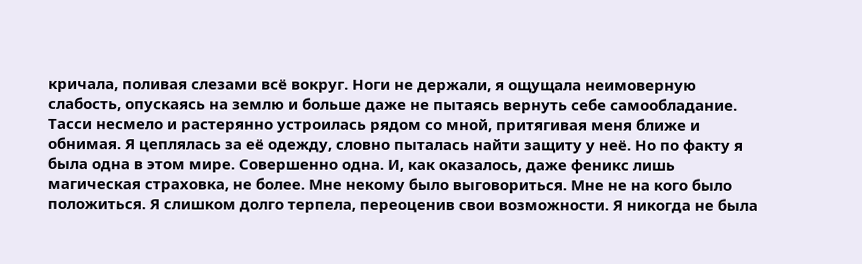кричала, поливая слезами всё вокруг. Ноги не держали, я ощущала неимоверную слабость, опускаясь на землю и больше даже не пытаясь вернуть себе самообладание. Тасси несмело и растерянно устроилась рядом со мной, притягивая меня ближе и обнимая. Я цеплялась за её одежду, словно пыталась найти защиту у неё. Но по факту я была одна в этом мире. Совершенно одна. И, как оказалось, даже феникс лишь магическая страховка, не более. Мне некому было выговориться. Мне не на кого было положиться. Я слишком долго терпела, переоценив свои возможности. Я никогда не была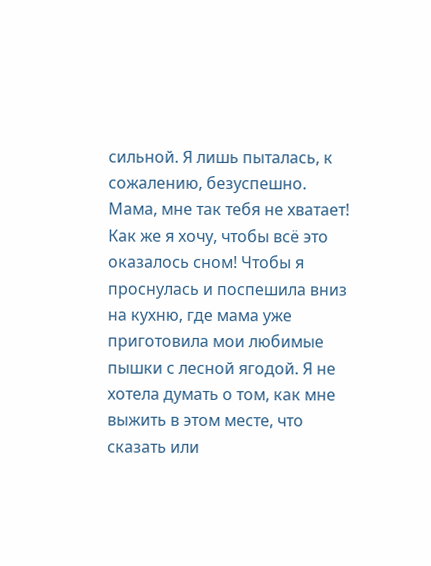сильной. Я лишь пыталась, к сожалению, безуспешно.
Мама, мне так тебя не хватает! Как же я хочу, чтобы всё это оказалось сном! Чтобы я проснулась и поспешила вниз на кухню, где мама уже приготовила мои любимые пышки с лесной ягодой. Я не хотела думать о том, как мне выжить в этом месте, что сказать или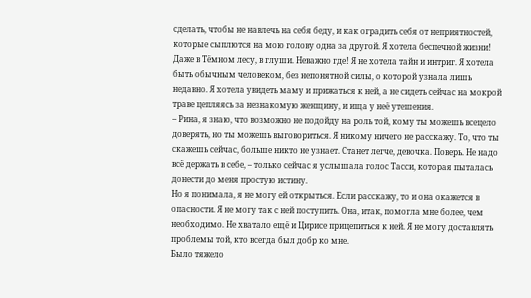сделать, чтобы не навлечь на себя беду, и как оградить себя от неприятностей, которые сыплются на мою голову одна за другой. Я хотела беспечной жизни! Даже в Тёмном лесу, в глуши. Неважно где! Я не хотела тайн и интриг. Я хотела быть обычным человеком, без непонятной силы, о которой узнала лишь недавно. Я хотела увидеть маму и прижаться к ней, а не сидеть сейчас на мокрой траве цепляясь за незнакомую женщину, и ища у неё утешения.
– Рина, я знаю, что возможно не подойду на роль той, кому ты можешь всецело доверять, но ты можешь выговориться. Я никому ничего не расскажу. То, что ты скажешь сейчас, больше никто не узнает. Станет легче, девочка. Поверь. Не надо всё держать в себе, – только сейчас я услышала голос Тасси, которая пыталась донести до меня простую истину.
Но я понимала, я не могу ей открыться. Если расскажу, то и она окажется в опасности. Я не могу так с ней поступить. Она, итак, помогла мне более, чем необходимо. Не хватало ещё и Цирисе прицепиться к ней. Я не могу доставлять проблемы той, кто всегда был добр ко мне.
Было тяжело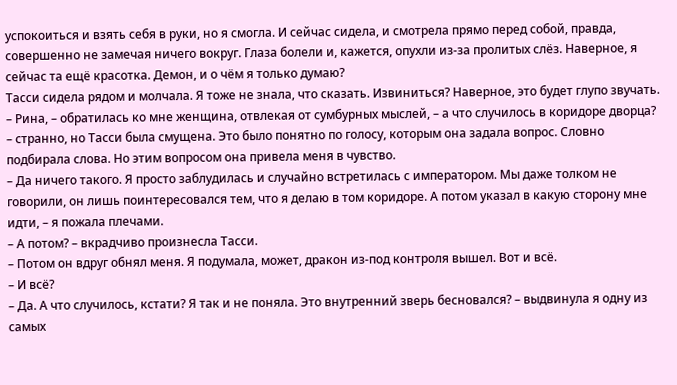успокоиться и взять себя в руки, но я смогла. И сейчас сидела, и смотрела прямо перед собой, правда, совершенно не замечая ничего вокруг. Глаза болели и, кажется, опухли из-за пролитых слёз. Наверное, я сейчас та ещё красотка. Демон, и о чём я только думаю?
Тасси сидела рядом и молчала. Я тоже не знала, что сказать. Извиниться? Наверное, это будет глупо звучать.
– Рина, – обратилась ко мне женщина, отвлекая от сумбурных мыслей, – а что случилось в коридоре дворца? – странно, но Тасси была смущена. Это было понятно по голосу, которым она задала вопрос. Словно подбирала слова. Но этим вопросом она привела меня в чувство.
– Да ничего такого. Я просто заблудилась и случайно встретилась с императором. Мы даже толком не говорили, он лишь поинтересовался тем, что я делаю в том коридоре. А потом указал в какую сторону мне идти, – я пожала плечами.
– А потом? – вкрадчиво произнесла Тасси.
– Потом он вдруг обнял меня. Я подумала, может, дракон из-под контроля вышел. Вот и всё.
– И всё?
– Да. А что случилось, кстати? Я так и не поняла. Это внутренний зверь бесновался? – выдвинула я одну из самых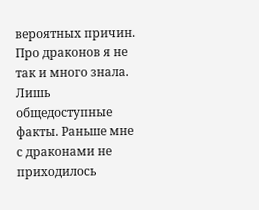вероятных причин. Про драконов я не так и много знала. Лишь общедоступные факты. Раньше мне с драконами не приходилось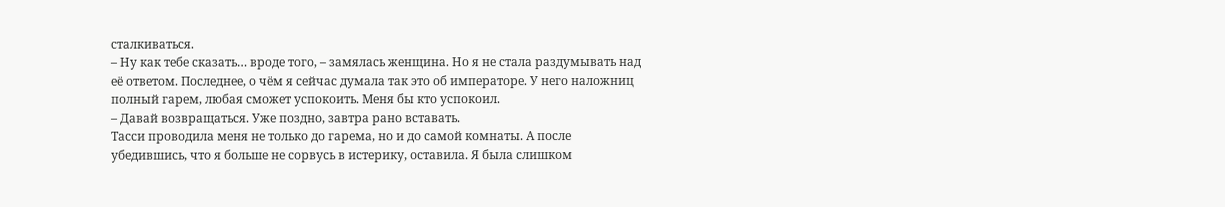сталкиваться.
– Ну как тебе сказать… вроде того, – замялась женщина. Но я не стала раздумывать над её ответом. Последнее, о чём я сейчас думала так это об императоре. У него наложниц полный гарем, любая сможет успокоить. Меня бы кто успокоил.
– Давай возвращаться. Уже поздно, завтра рано вставать.
Тасси проводила меня не только до гарема, но и до самой комнаты. А после убедившись, что я больше не сорвусь в истерику, оставила. Я была слишком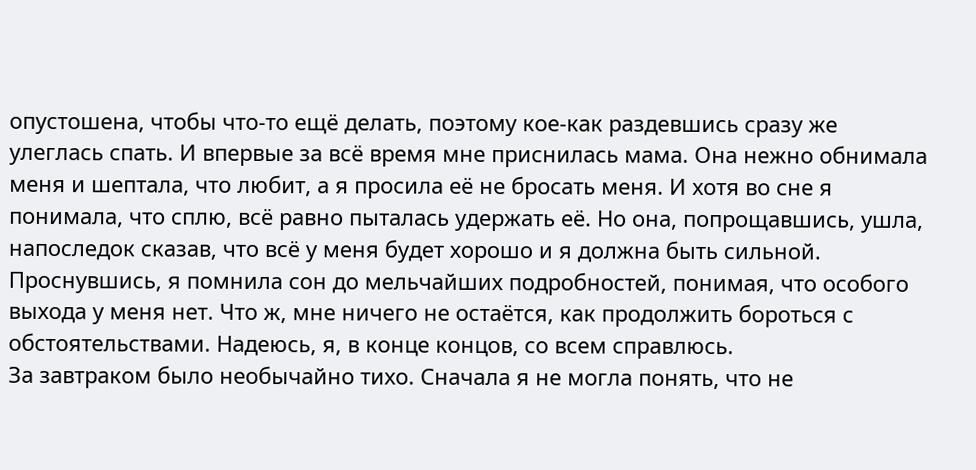опустошена, чтобы что-то ещё делать, поэтому кое-как раздевшись сразу же улеглась спать. И впервые за всё время мне приснилась мама. Она нежно обнимала меня и шептала, что любит, а я просила её не бросать меня. И хотя во сне я понимала, что сплю, всё равно пыталась удержать её. Но она, попрощавшись, ушла, напоследок сказав, что всё у меня будет хорошо и я должна быть сильной.
Проснувшись, я помнила сон до мельчайших подробностей, понимая, что особого выхода у меня нет. Что ж, мне ничего не остаётся, как продолжить бороться с обстоятельствами. Надеюсь, я, в конце концов, со всем справлюсь.
За завтраком было необычайно тихо. Сначала я не могла понять, что не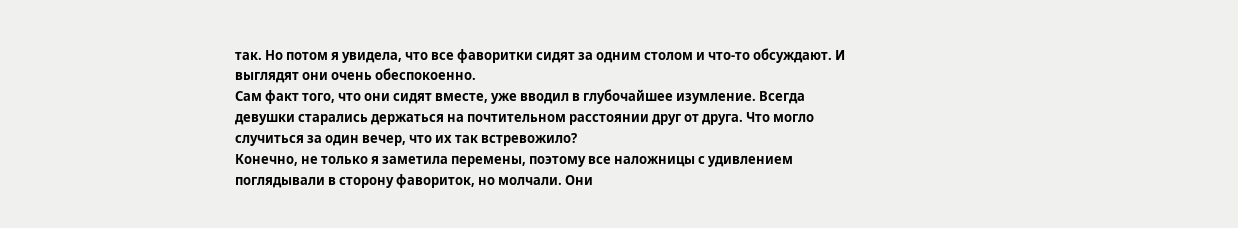так. Но потом я увидела, что все фаворитки сидят за одним столом и что-то обсуждают. И выглядят они очень обеспокоенно.
Сам факт того, что они сидят вместе, уже вводил в глубочайшее изумление. Всегда девушки старались держаться на почтительном расстоянии друг от друга. Что могло случиться за один вечер, что их так встревожило?
Конечно, не только я заметила перемены, поэтому все наложницы с удивлением поглядывали в сторону фавориток, но молчали. Они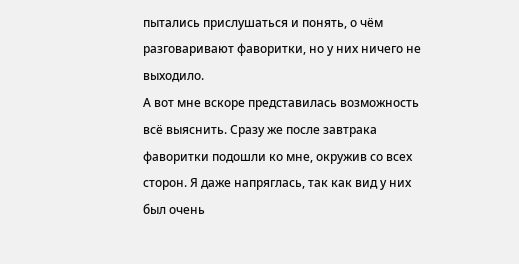пытались прислушаться и понять, о чём разговаривают фаворитки, но у них ничего не выходило.
А вот мне вскоре представилась возможность всё выяснить. Сразу же после завтрака фаворитки подошли ко мне, окружив со всех сторон. Я даже напряглась, так как вид у них был очень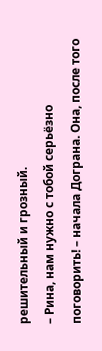решительный и грозный.
– Рина, нам нужно с тобой серьёзно поговорить! – начала Дограна. Она, после того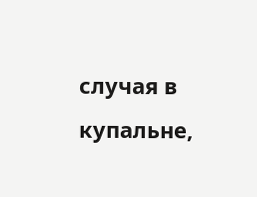случая в купальне,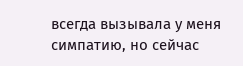всегда вызывала у меня симпатию, но сейчас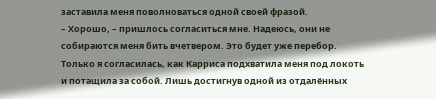заставила меня поволноваться одной своей фразой.
– Хорошо, – пришлось согласиться мне. Надеюсь, они не собираются меня бить вчетвером. Это будет уже перебор.
Только я согласилась, как Карриса подхватила меня под локоть и потащила за собой. Лишь достигнув одной из отдалённых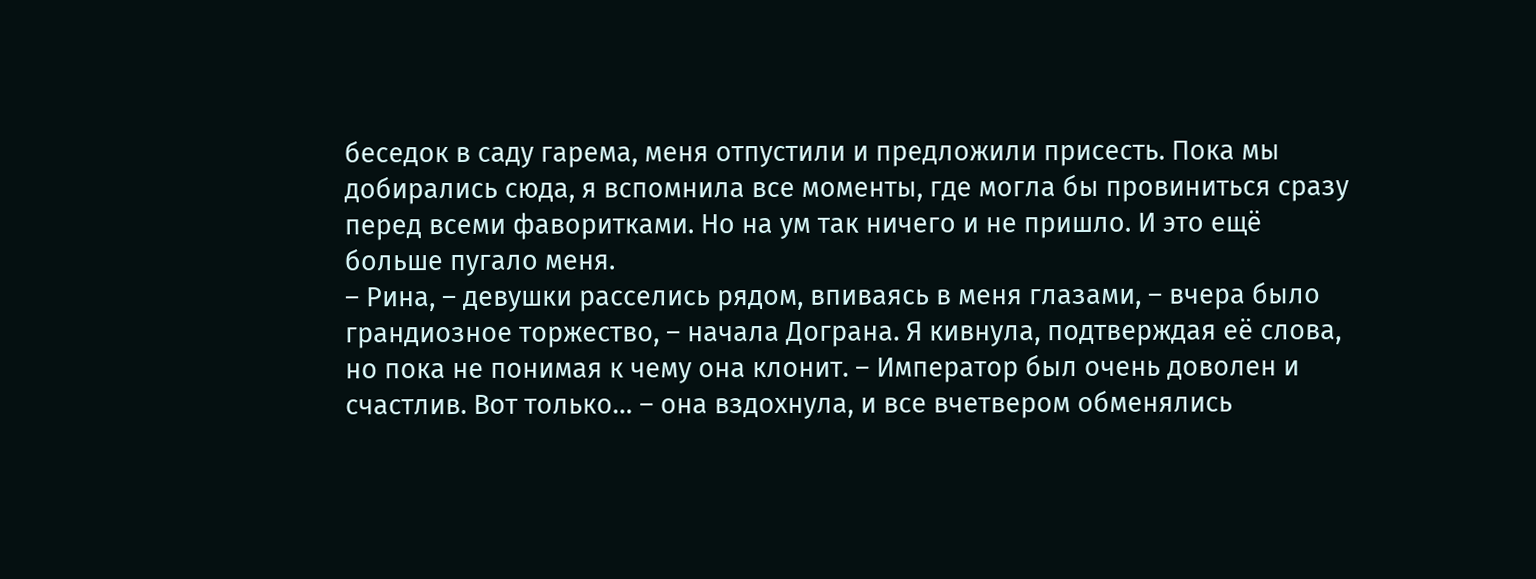беседок в саду гарема, меня отпустили и предложили присесть. Пока мы добирались сюда, я вспомнила все моменты, где могла бы провиниться сразу перед всеми фаворитками. Но на ум так ничего и не пришло. И это ещё больше пугало меня.
– Рина, – девушки расселись рядом, впиваясь в меня глазами, – вчера было грандиозное торжество, – начала Дограна. Я кивнула, подтверждая её слова, но пока не понимая к чему она клонит. – Император был очень доволен и счастлив. Вот только… – она вздохнула, и все вчетвером обменялись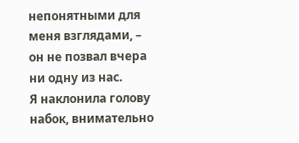непонятными для меня взглядами, – он не позвал вчера ни одну из нас.
Я наклонила голову набок, внимательно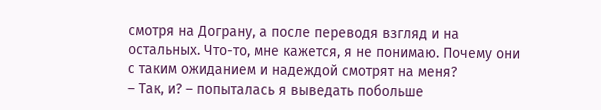смотря на Дограну, а после переводя взгляд и на остальных. Что-то, мне кажется, я не понимаю. Почему они с таким ожиданием и надеждой смотрят на меня?
– Так, и? – попыталась я выведать побольше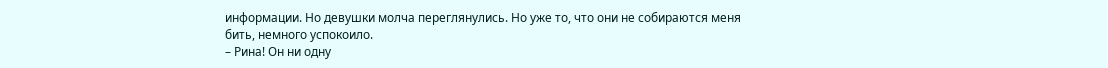информации. Но девушки молча переглянулись. Но уже то, что они не собираются меня бить, немного успокоило.
– Рина! Он ни одну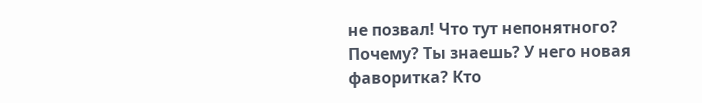не позвал! Что тут непонятного? Почему? Ты знаешь? У него новая фаворитка? Кто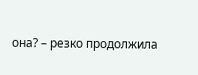она? – резко продолжила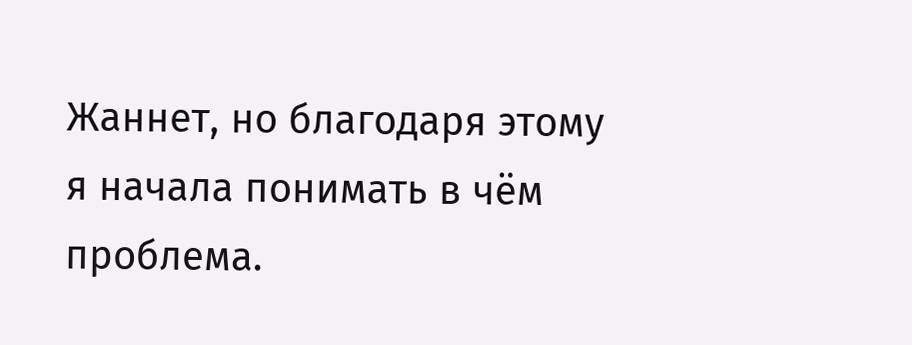Жаннет, но благодаря этому я начала понимать в чём проблема.